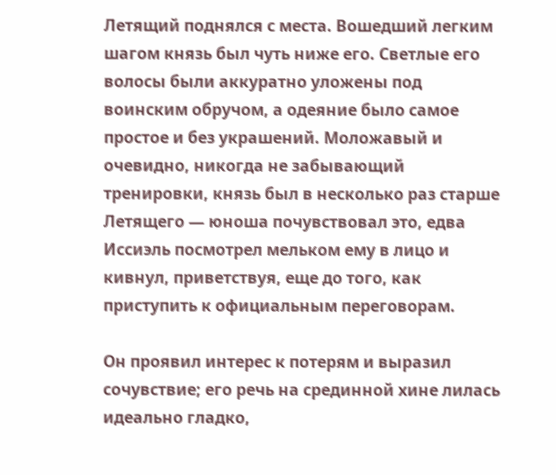Летящий поднялся с места. Вошедший легким шагом князь был чуть ниже его. Светлые его волосы были аккуратно уложены под воинским обручом, а одеяние было самое простое и без украшений. Моложавый и очевидно, никогда не забывающий тренировки, князь был в несколько раз старше Летящего — юноша почувствовал это, едва Иссиэль посмотрел мельком ему в лицо и кивнул, приветствуя, еще до того, как приступить к официальным переговорам.

Он проявил интерес к потерям и выразил сочувствие; его речь на срединной хине лилась идеально гладко,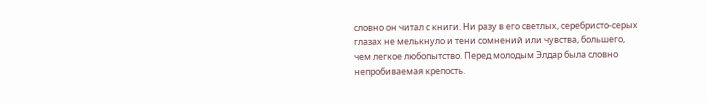словно он читал с книги. Ни разу в его светлых, серебристо-серых глазах не мелькнуло и тени сомнений или чувства, большего, чем легкое любопытство. Перед молодым Элдар была словно непробиваемая крепость.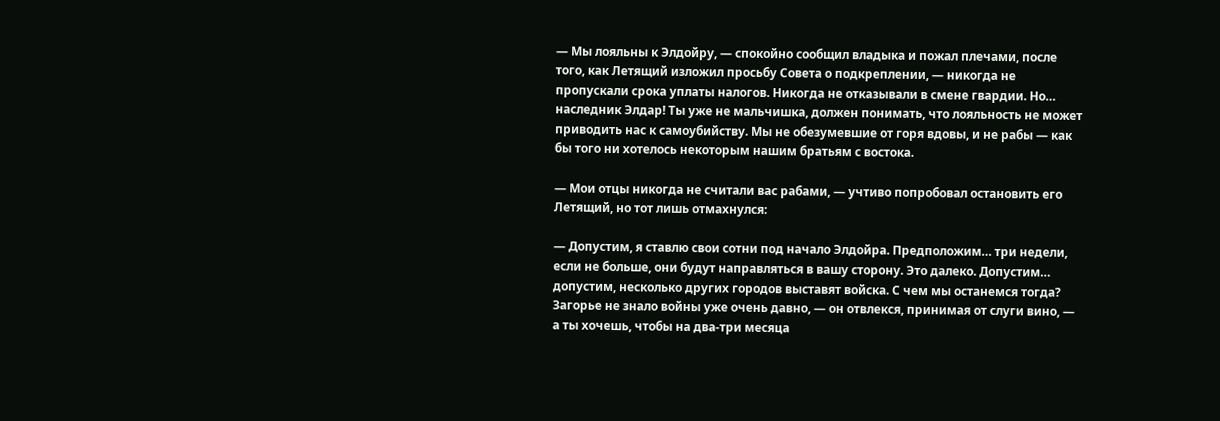— Мы лояльны к Элдойру, — спокойно сообщил владыка и пожал плечами, после того, как Летящий изложил просьбу Совета о подкреплении, — никогда не пропускали срока уплаты налогов. Никогда не отказывали в смене гвардии. Но… наследник Элдар! Ты уже не мальчишка, должен понимать, что лояльность не может приводить нас к самоубийству. Мы не обезумевшие от горя вдовы, и не рабы — как бы того ни хотелось некоторым нашим братьям с востока.

— Мои отцы никогда не считали вас рабами, — учтиво попробовал остановить его Летящий, но тот лишь отмахнулся:

— Допустим, я ставлю свои сотни под начало Элдойра. Предположим… три недели, если не больше, они будут направляться в вашу сторону. Это далеко. Допустим… допустим, несколько других городов выставят войска. С чем мы останемся тогда? Загорье не знало войны уже очень давно, — он отвлекся, принимая от слуги вино, — а ты хочешь, чтобы на два-три месяца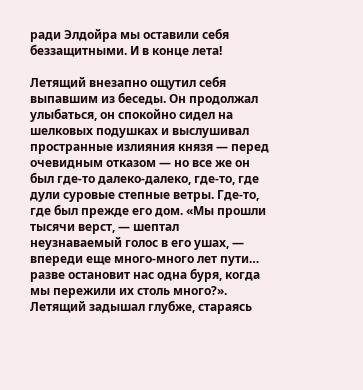ради Элдойра мы оставили себя беззащитными. И в конце лета!

Летящий внезапно ощутил себя выпавшим из беседы. Он продолжал улыбаться, он спокойно сидел на шелковых подушках и выслушивал пространные излияния князя — перед очевидным отказом — но все же он был где-то далеко-далеко, где-то, где дули суровые степные ветры. Где-то, где был прежде его дом. «Мы прошли тысячи верст, — шептал неузнаваемый голос в его ушах, — впереди еще много-много лет пути… разве остановит нас одна буря, когда мы пережили их столь много?». Летящий задышал глубже, стараясь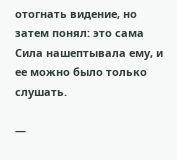отогнать видение, но затем понял: это сама Сила нашептывала ему, и ее можно было только слушать.

—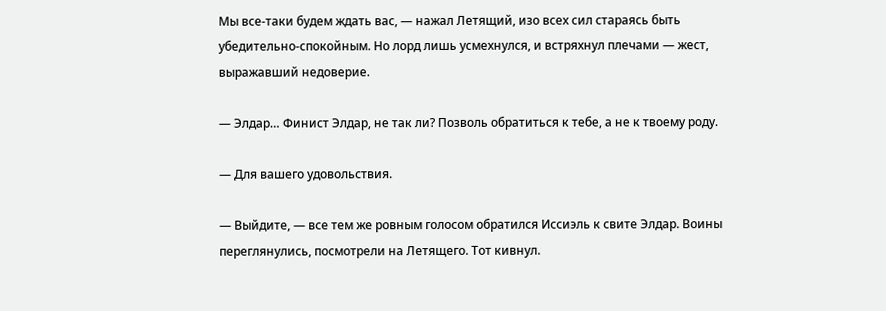Мы все-таки будем ждать вас, — нажал Летящий, изо всех сил стараясь быть убедительно-спокойным. Но лорд лишь усмехнулся, и встряхнул плечами — жест, выражавший недоверие.

— Элдар… Финист Элдар, не так ли? Позволь обратиться к тебе, а не к твоему роду.

— Для вашего удовольствия.

— Выйдите, — все тем же ровным голосом обратился Иссиэль к свите Элдар. Воины переглянулись, посмотрели на Летящего. Тот кивнул.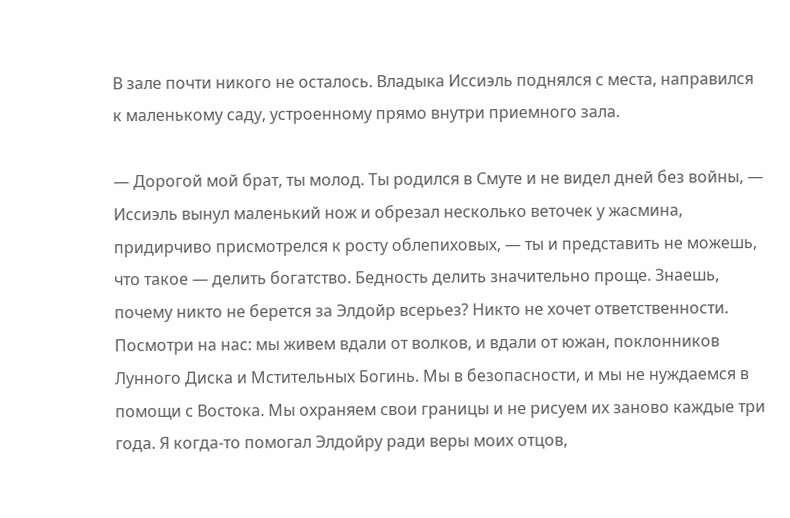В зале почти никого не осталось. Владыка Иссиэль поднялся с места, направился к маленькому саду, устроенному прямо внутри приемного зала.

— Дорогой мой брат, ты молод. Ты родился в Смуте и не видел дней без войны, — Иссиэль вынул маленький нож и обрезал несколько веточек у жасмина, придирчиво присмотрелся к росту облепиховых, — ты и представить не можешь, что такое — делить богатство. Бедность делить значительно проще. Знаешь, почему никто не берется за Элдойр всерьез? Никто не хочет ответственности. Посмотри на нас: мы живем вдали от волков, и вдали от южан, поклонников Лунного Диска и Мстительных Богинь. Мы в безопасности, и мы не нуждаемся в помощи с Востока. Мы охраняем свои границы и не рисуем их заново каждые три года. Я когда-то помогал Элдойру ради веры моих отцов,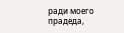ради моего прадеда,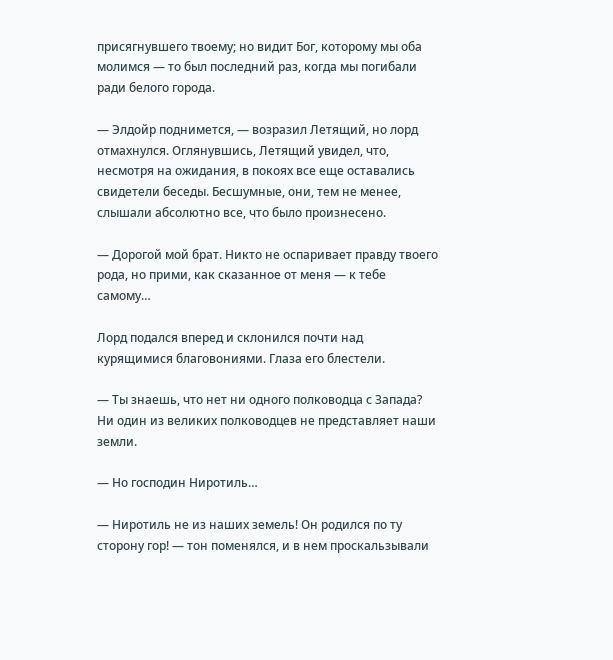присягнувшего твоему; но видит Бог, которому мы оба молимся — то был последний раз, когда мы погибали ради белого города.

— Элдойр поднимется, — возразил Летящий, но лорд отмахнулся. Оглянувшись, Летящий увидел, что, несмотря на ожидания, в покоях все еще оставались свидетели беседы. Бесшумные, они, тем не менее, слышали абсолютно все, что было произнесено.

— Дорогой мой брат. Никто не оспаривает правду твоего рода, но прими, как сказанное от меня — к тебе самому…

Лорд подался вперед и склонился почти над курящимися благовониями. Глаза его блестели.

— Ты знаешь, что нет ни одного полководца с Запада? Ни один из великих полководцев не представляет наши земли.

— Но господин Ниротиль…

— Ниротиль не из наших земель! Он родился по ту сторону гор! — тон поменялся, и в нем проскальзывали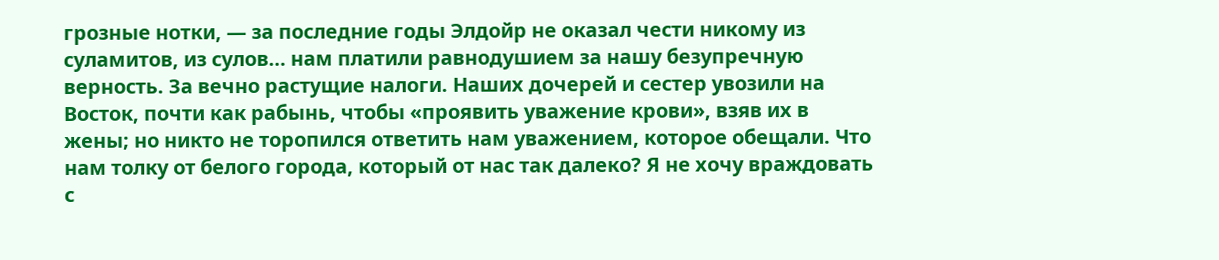грозные нотки, — за последние годы Элдойр не оказал чести никому из суламитов, из сулов… нам платили равнодушием за нашу безупречную верность. За вечно растущие налоги. Наших дочерей и сестер увозили на Восток, почти как рабынь, чтобы «проявить уважение крови», взяв их в жены; но никто не торопился ответить нам уважением, которое обещали. Что нам толку от белого города, который от нас так далеко? Я не хочу враждовать с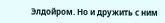Элдойром. Но и дружить с ним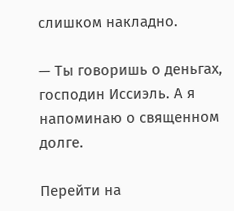слишком накладно.

— Ты говоришь о деньгах, господин Иссиэль. А я напоминаю о священном долге.

Перейти на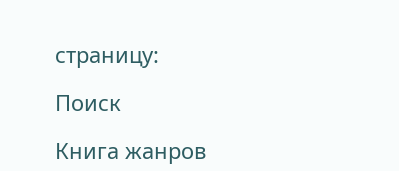страницу:

Поиск

Книга жанров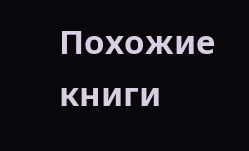Похожие книги